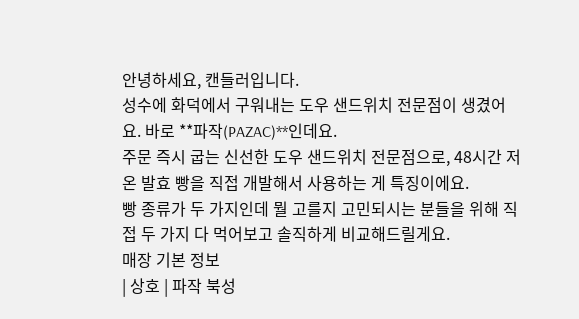안녕하세요, 캔들러입니다.
성수에 화덕에서 구워내는 도우 샌드위치 전문점이 생겼어요. 바로 **파작(PAZAC)**인데요.
주문 즉시 굽는 신선한 도우 샌드위치 전문점으로, 48시간 저온 발효 빵을 직접 개발해서 사용하는 게 특징이에요.
빵 종류가 두 가지인데 뭘 고를지 고민되시는 분들을 위해 직접 두 가지 다 먹어보고 솔직하게 비교해드릴게요.
매장 기본 정보
| 상호 | 파작 북성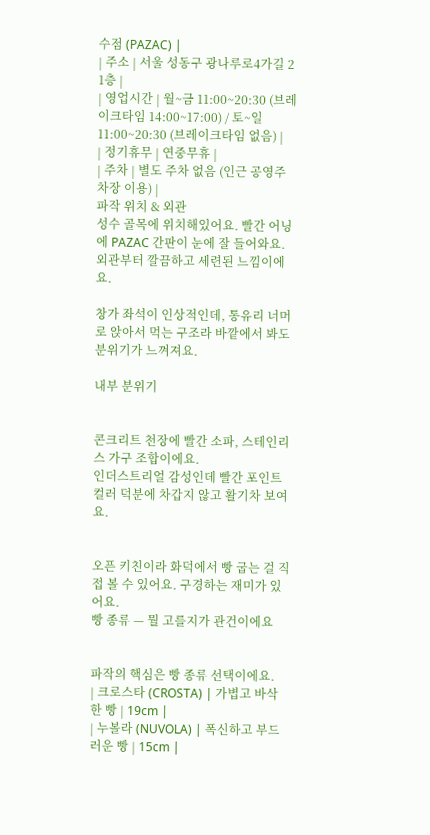수점 (PAZAC) |
| 주소 | 서울 성동구 광나루로4가길 2 1층 |
| 영업시간 | 월~금 11:00~20:30 (브레이크타임 14:00~17:00) / 토~일 11:00~20:30 (브레이크타임 없음) |
| 정기휴무 | 연중무휴 |
| 주차 | 별도 주차 없음 (인근 공영주차장 이용) |
파작 위치 & 외관
성수 골목에 위치해있어요. 빨간 어닝에 PAZAC 간판이 눈에 잘 들어와요. 외관부터 깔끔하고 세련된 느낌이에요.

창가 좌석이 인상적인데, 통유리 너머로 앉아서 먹는 구조라 바깥에서 봐도 분위기가 느껴져요.

내부 분위기


콘크리트 천장에 빨간 소파, 스테인리스 가구 조합이에요.
인더스트리얼 감성인데 빨간 포인트 컬러 덕분에 차갑지 않고 활기차 보여요.


오픈 키친이라 화덕에서 빵 굽는 걸 직접 볼 수 있어요. 구경하는 재미가 있어요.
빵 종류 — 뭘 고를지가 관건이에요


파작의 핵심은 빵 종류 선택이에요.
| 크로스타 (CROSTA) | 가볍고 바삭한 빵 | 19cm |
| 누볼라 (NUVOLA) | 폭신하고 부드러운 빵 | 15cm |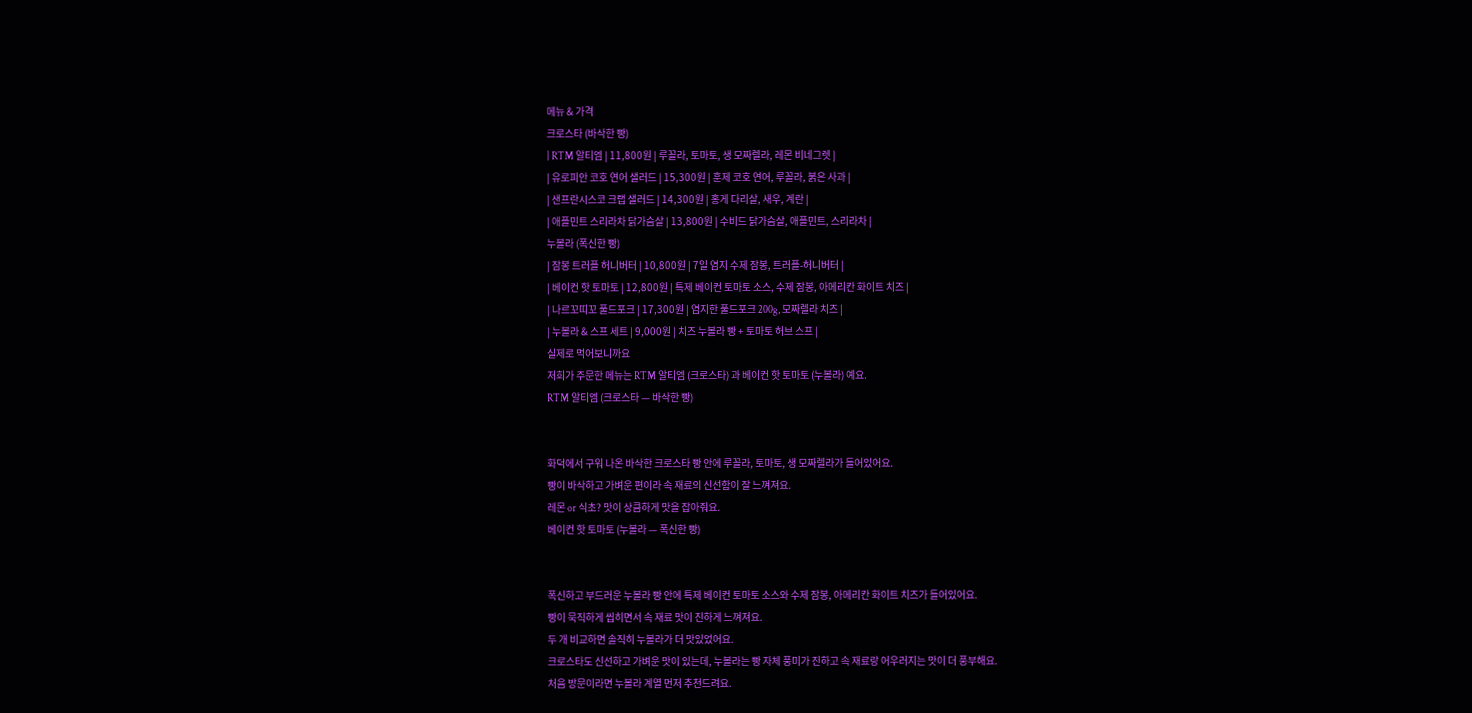메뉴 & 가격
크로스타 (바삭한 빵)
| RTM 알티엠 | 11,800원 | 루꼴라, 토마토, 생 모짜렐라, 레몬 비네그렛 |
| 유로피안 코호 연어 샐러드 | 15,300원 | 훈제 코호 연어, 루꼴라, 붉은 사과 |
| 샌프란시스코 크랩 샐러드 | 14,300원 | 홍게 다리살, 새우, 계란 |
| 애플민트 스리라차 닭가슴살 | 13,800원 | 수비드 닭가슴살, 애플민트, 스리라차 |
누볼라 (폭신한 빵)
| 잠봉 트러플 허니버터 | 10,800원 | 7일 염지 수제 잠봉, 트러플-허니버터 |
| 베이컨 핫 토마토 | 12,800원 | 특제 베이컨 토마토 소스, 수제 잠봉, 아메리칸 화이트 치즈 |
| 나르꼬띠꼬 풀드포크 | 17,300원 | 염지한 풀드포크 200g, 모짜렐라 치즈 |
| 누볼라 & 스프 세트 | 9,000원 | 치즈 누볼라 빵 + 토마토 허브 스프 |
실제로 먹어보니까요
저희가 주문한 메뉴는 RTM 알티엠 (크로스타) 과 베이컨 핫 토마토 (누볼라) 예요.
RTM 알티엠 (크로스타 — 바삭한 빵)


화덕에서 구워 나온 바삭한 크로스타 빵 안에 루꼴라, 토마토, 생 모짜렐라가 들어있어요.
빵이 바삭하고 가벼운 편이라 속 재료의 신선함이 잘 느껴져요.
레몬 or 식초? 맛이 상큼하게 맛을 잡아줘요.
베이컨 핫 토마토 (누볼라 — 폭신한 빵)


폭신하고 부드러운 누볼라 빵 안에 특제 베이컨 토마토 소스와 수제 잠봉, 아메리칸 화이트 치즈가 들어있어요.
빵이 묵직하게 씹히면서 속 재료 맛이 진하게 느껴져요.
두 개 비교하면 솔직히 누볼라가 더 맛있었어요.
크로스타도 신선하고 가벼운 맛이 있는데, 누볼라는 빵 자체 풍미가 진하고 속 재료랑 어우러지는 맛이 더 풍부해요.
처음 방문이라면 누볼라 계열 먼저 추천드려요.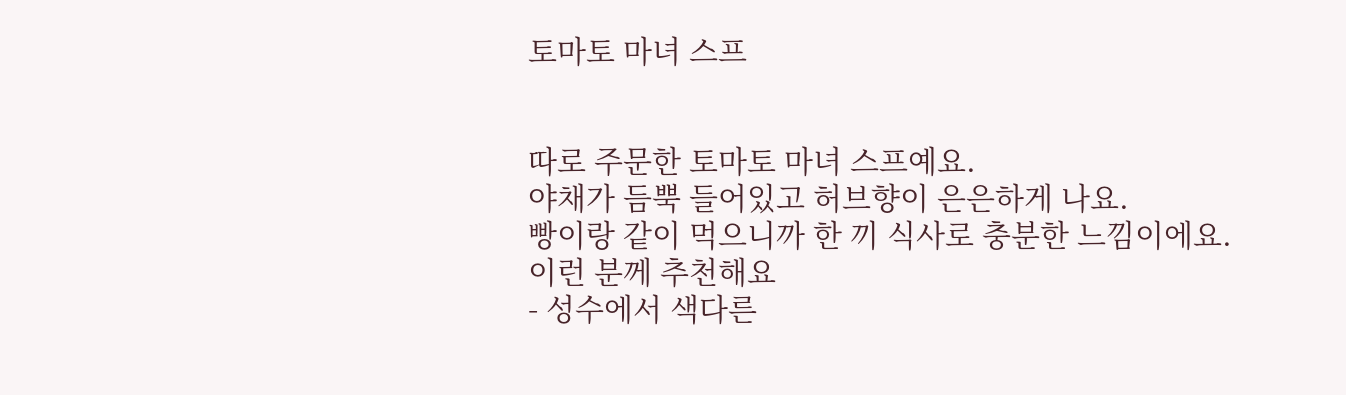토마토 마녀 스프


따로 주문한 토마토 마녀 스프예요.
야채가 듬뿍 들어있고 허브향이 은은하게 나요.
빵이랑 같이 먹으니까 한 끼 식사로 충분한 느낌이에요.
이런 분께 추천해요
- 성수에서 색다른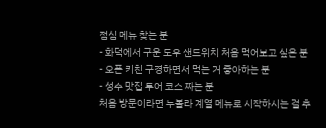점심 메뉴 찾는 분
- 화덕에서 구운 도우 샌드위치 처음 먹어보고 싶은 분
- 오픈 키친 구경하면서 먹는 거 좋아하는 분
- 성수 맛집 투어 코스 짜는 분
처음 방문이라면 누볼라 계열 메뉴로 시작하시는 걸 추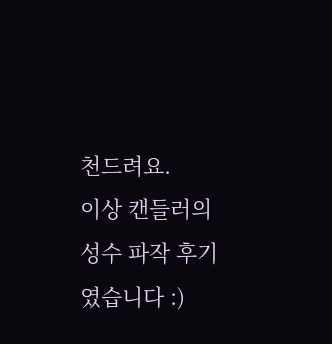천드려요.
이상 캔들러의 성수 파작 후기였습니다 :)